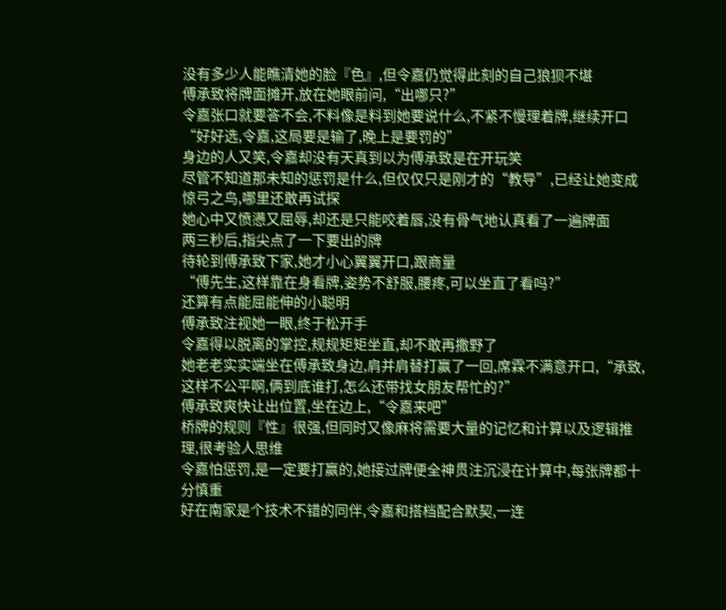没有多少人能瞧清她的脸『色』,但令嘉仍觉得此刻的自己狼狈不堪
傅承致将牌面摊开,放在她眼前问,“出哪只?”
令嘉张口就要答不会,不料像是料到她要说什么,不紧不慢理着牌,继续开口
“好好选,令嘉,这局要是输了,晚上是要罚的”
身边的人又笑,令嘉却没有天真到以为傅承致是在开玩笑
尽管不知道那未知的惩罚是什么,但仅仅只是刚才的“教导”,已经让她变成惊弓之鸟,哪里还敢再试探
她心中又愤懑又屈辱,却还是只能咬着唇,没有骨气地认真看了一遍牌面
两三秒后,指尖点了一下要出的牌
待轮到傅承致下家,她才小心翼翼开口,跟商量
“傅先生,这样靠在身看牌,姿势不舒服,腰疼,可以坐直了看吗?”
还算有点能屈能伸的小聪明
傅承致注视她一眼,终于松开手
令嘉得以脱离的掌控,规规矩矩坐直,却不敢再撒野了
她老老实实端坐在傅承致身边,肩并肩替打赢了一回,席霖不满意开口,“承致,这样不公平啊,俩到底谁打,怎么还带找女朋友帮忙的?”
傅承致爽快让出位置,坐在边上,“令嘉来吧”
桥牌的规则『性』很强,但同时又像麻将需要大量的记忆和计算以及逻辑推理,很考验人思维
令嘉怕惩罚,是一定要打赢的,她接过牌便全神贯注沉浸在计算中,每张牌都十分慎重
好在南家是个技术不错的同伴,令嘉和搭档配合默契,一连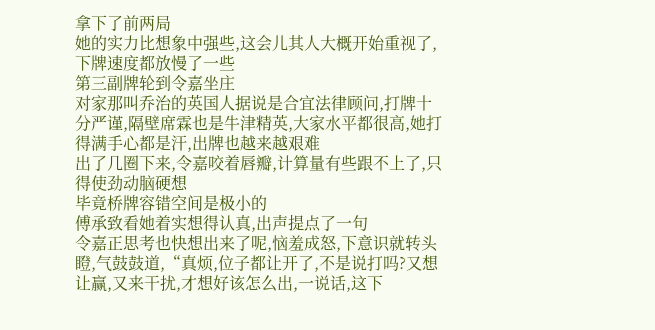拿下了前两局
她的实力比想象中强些,这会儿其人大概开始重视了,下牌速度都放慢了一些
第三副牌轮到令嘉坐庄
对家那叫乔治的英国人据说是合宜法律顾问,打牌十分严谨,隔壁席霖也是牛津精英,大家水平都很高,她打得满手心都是汗,出牌也越来越艰难
出了几圈下来,令嘉咬着唇瓣,计算量有些跟不上了,只得使劲动脑硬想
毕竟桥牌容错空间是极小的
傅承致看她着实想得认真,出声提点了一句
令嘉正思考也快想出来了呢,恼羞成怒,下意识就转头瞪,气鼓鼓道,“真烦,位子都让开了,不是说打吗?又想让赢,又来干扰,才想好该怎么出,一说话,这下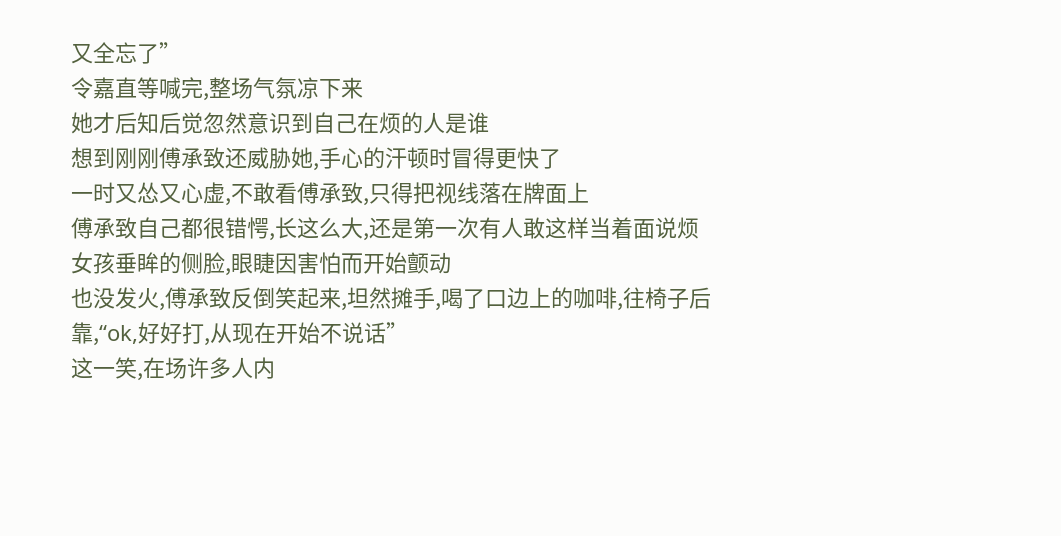又全忘了”
令嘉直等喊完,整场气氛凉下来
她才后知后觉忽然意识到自己在烦的人是谁
想到刚刚傅承致还威胁她,手心的汗顿时冒得更快了
一时又怂又心虚,不敢看傅承致,只得把视线落在牌面上
傅承致自己都很错愕,长这么大,还是第一次有人敢这样当着面说烦
女孩垂眸的侧脸,眼睫因害怕而开始颤动
也没发火,傅承致反倒笑起来,坦然摊手,喝了口边上的咖啡,往椅子后靠,“ok,好好打,从现在开始不说话”
这一笑,在场许多人内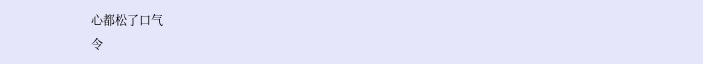心都松了口气
令